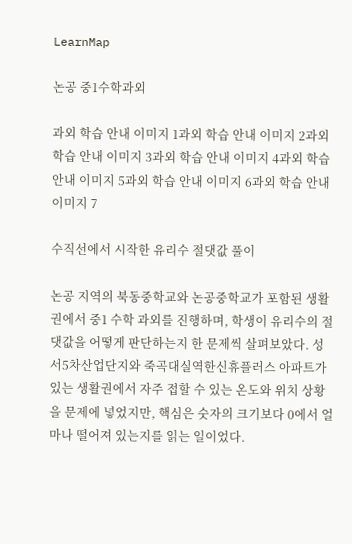LearnMap

논공 중1수학과외

과외 학습 안내 이미지 1과외 학습 안내 이미지 2과외 학습 안내 이미지 3과외 학습 안내 이미지 4과외 학습 안내 이미지 5과외 학습 안내 이미지 6과외 학습 안내 이미지 7

수직선에서 시작한 유리수 절댓값 풀이

논공 지역의 북동중학교와 논공중학교가 포함된 생활권에서 중1 수학 과외를 진행하며, 학생이 유리수의 절댓값을 어떻게 판단하는지 한 문제씩 살펴보았다. 성서5차산업단지와 죽곡대실역한신휴플러스 아파트가 있는 생활권에서 자주 접할 수 있는 온도와 위치 상황을 문제에 넣었지만, 핵심은 숫자의 크기보다 0에서 얼마나 떨어져 있는지를 읽는 일이었다.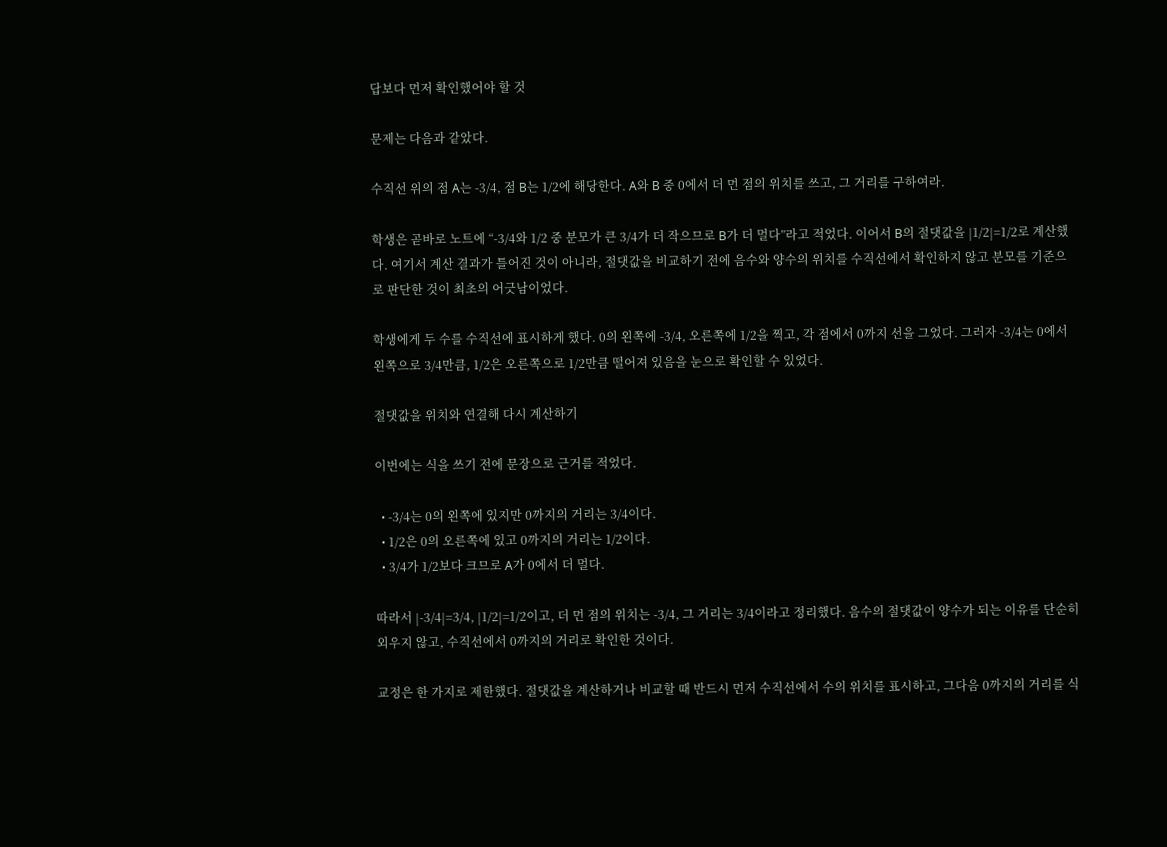답보다 먼저 확인했어야 할 것

문제는 다음과 같았다.

수직선 위의 점 A는 -3/4, 점 B는 1/2에 해당한다. A와 B 중 0에서 더 먼 점의 위치를 쓰고, 그 거리를 구하여라.

학생은 곧바로 노트에 “-3/4와 1/2 중 분모가 큰 3/4가 더 작으므로 B가 더 멀다”라고 적었다. 이어서 B의 절댓값을 |1/2|=1/2로 계산했다. 여기서 계산 결과가 틀어진 것이 아니라, 절댓값을 비교하기 전에 음수와 양수의 위치를 수직선에서 확인하지 않고 분모를 기준으로 판단한 것이 최초의 어긋남이었다.

학생에게 두 수를 수직선에 표시하게 했다. 0의 왼쪽에 -3/4, 오른쪽에 1/2을 찍고, 각 점에서 0까지 선을 그었다. 그러자 -3/4는 0에서 왼쪽으로 3/4만큼, 1/2은 오른쪽으로 1/2만큼 떨어져 있음을 눈으로 확인할 수 있었다.

절댓값을 위치와 연결해 다시 계산하기

이번에는 식을 쓰기 전에 문장으로 근거를 적었다.

  • -3/4는 0의 왼쪽에 있지만 0까지의 거리는 3/4이다.
  • 1/2은 0의 오른쪽에 있고 0까지의 거리는 1/2이다.
  • 3/4가 1/2보다 크므로 A가 0에서 더 멀다.

따라서 |-3/4|=3/4, |1/2|=1/2이고, 더 먼 점의 위치는 -3/4, 그 거리는 3/4이라고 정리했다. 음수의 절댓값이 양수가 되는 이유를 단순히 외우지 않고, 수직선에서 0까지의 거리로 확인한 것이다.

교정은 한 가지로 제한했다. 절댓값을 계산하거나 비교할 때 반드시 먼저 수직선에서 수의 위치를 표시하고, 그다음 0까지의 거리를 식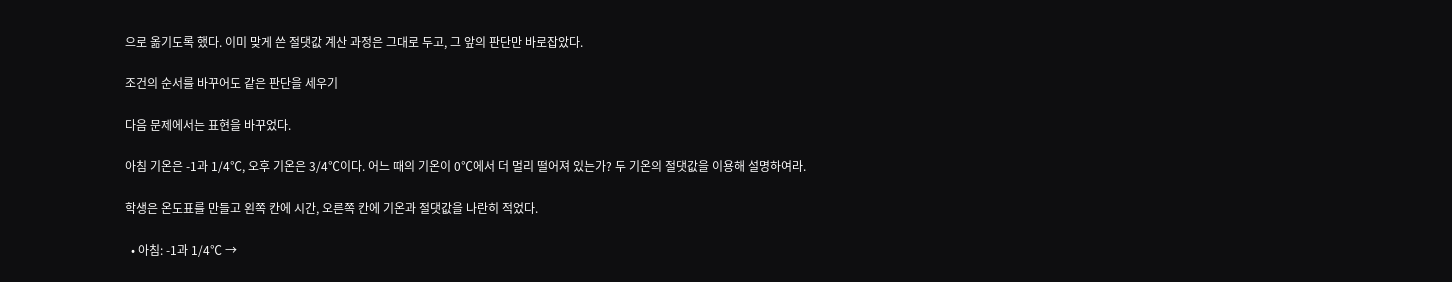으로 옮기도록 했다. 이미 맞게 쓴 절댓값 계산 과정은 그대로 두고, 그 앞의 판단만 바로잡았다.

조건의 순서를 바꾸어도 같은 판단을 세우기

다음 문제에서는 표현을 바꾸었다.

아침 기온은 -1과 1/4℃, 오후 기온은 3/4℃이다. 어느 때의 기온이 0℃에서 더 멀리 떨어져 있는가? 두 기온의 절댓값을 이용해 설명하여라.

학생은 온도표를 만들고 왼쪽 칸에 시간, 오른쪽 칸에 기온과 절댓값을 나란히 적었다.

  • 아침: -1과 1/4℃ →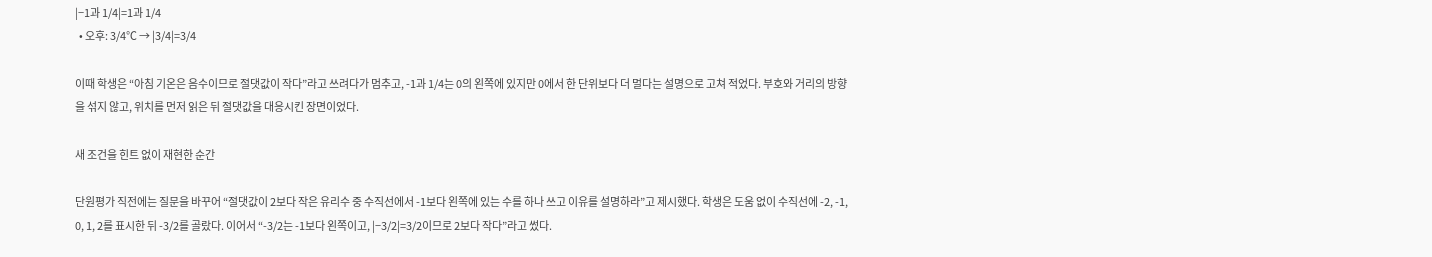|−1과 1/4|=1과 1/4
  • 오후: 3/4℃ → |3/4|=3/4

이때 학생은 “아침 기온은 음수이므로 절댓값이 작다”라고 쓰려다가 멈추고, -1과 1/4는 0의 왼쪽에 있지만 0에서 한 단위보다 더 멀다는 설명으로 고쳐 적었다. 부호와 거리의 방향을 섞지 않고, 위치를 먼저 읽은 뒤 절댓값을 대응시킨 장면이었다.

새 조건을 힌트 없이 재현한 순간

단원평가 직전에는 질문을 바꾸어 “절댓값이 2보다 작은 유리수 중 수직선에서 -1보다 왼쪽에 있는 수를 하나 쓰고 이유를 설명하라”고 제시했다. 학생은 도움 없이 수직선에 -2, -1, 0, 1, 2를 표시한 뒤 -3/2를 골랐다. 이어서 “-3/2는 -1보다 왼쪽이고, |−3/2|=3/2이므로 2보다 작다”라고 썼다.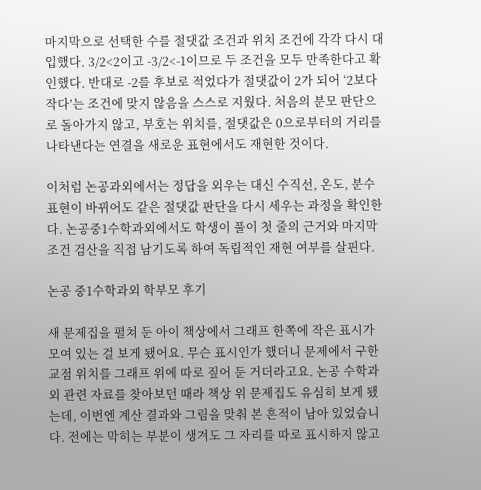마지막으로 선택한 수를 절댓값 조건과 위치 조건에 각각 다시 대입했다. 3/2<2이고 -3/2<-1이므로 두 조건을 모두 만족한다고 확인했다. 반대로 -2를 후보로 적었다가 절댓값이 2가 되어 ‘2보다 작다’는 조건에 맞지 않음을 스스로 지웠다. 처음의 분모 판단으로 돌아가지 않고, 부호는 위치를, 절댓값은 0으로부터의 거리를 나타낸다는 연결을 새로운 표현에서도 재현한 것이다.

이처럼 논공과외에서는 정답을 외우는 대신 수직선, 온도, 분수 표현이 바뀌어도 같은 절댓값 판단을 다시 세우는 과정을 확인한다. 논공중1수학과외에서도 학생이 풀이 첫 줄의 근거와 마지막 조건 검산을 직접 남기도록 하여 독립적인 재현 여부를 살핀다.

논공 중1수학과외 학부모 후기

새 문제집을 펼쳐 둔 아이 책상에서 그래프 한쪽에 작은 표시가 모여 있는 걸 보게 됐어요. 무슨 표시인가 했더니 문제에서 구한 교점 위치를 그래프 위에 따로 짚어 둔 거더라고요. 논공 수학과외 관련 자료를 찾아보던 때라 책상 위 문제집도 유심히 보게 됐는데, 이번엔 계산 결과와 그림을 맞춰 본 흔적이 남아 있었습니다. 전에는 막히는 부분이 생겨도 그 자리를 따로 표시하지 않고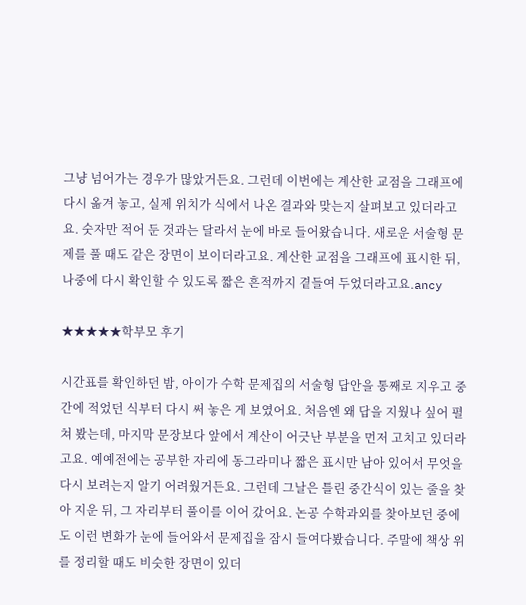그냥 넘어가는 경우가 많았거든요. 그런데 이번에는 계산한 교점을 그래프에 다시 옮겨 놓고, 실제 위치가 식에서 나온 결과와 맞는지 살펴보고 있더라고요. 숫자만 적어 둔 것과는 달라서 눈에 바로 들어왔습니다. 새로운 서술형 문제를 풀 때도 같은 장면이 보이더라고요. 계산한 교점을 그래프에 표시한 뒤, 나중에 다시 확인할 수 있도록 짧은 흔적까지 곁들여 두었더라고요.ancy

★★★★★학부모 후기

시간표를 확인하던 밤, 아이가 수학 문제집의 서술형 답안을 통째로 지우고 중간에 적었던 식부터 다시 써 놓은 게 보였어요. 처음엔 왜 답을 지웠나 싶어 펼쳐 봤는데, 마지막 문장보다 앞에서 계산이 어긋난 부분을 먼저 고치고 있더라고요. 예예전에는 공부한 자리에 동그라미나 짧은 표시만 남아 있어서 무엇을 다시 보려는지 알기 어려웠거든요. 그런데 그날은 틀린 중간식이 있는 줄을 찾아 지운 뒤, 그 자리부터 풀이를 이어 갔어요. 논공 수학과외를 찾아보던 중에도 이런 변화가 눈에 들어와서 문제집을 잠시 들여다봤습니다. 주말에 책상 위를 정리할 때도 비슷한 장면이 있더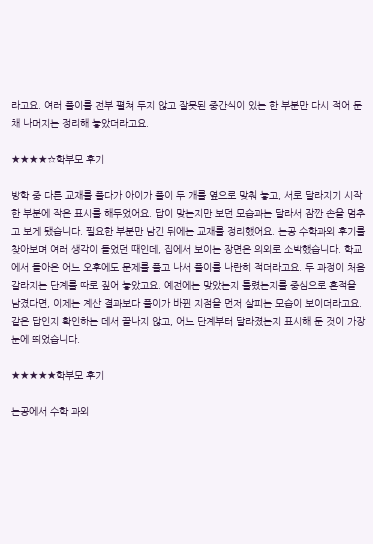라고요. 여러 풀이를 전부 펼쳐 두지 않고 잘못된 중간식이 있는 한 부분만 다시 적어 둔 채 나머지는 정리해 놓았더라고요.

★★★★☆학부모 후기

방학 중 다른 교재를 풀다가 아이가 풀이 두 개를 옆으로 맞춰 놓고, 서로 달라지기 시작한 부분에 작은 표시를 해두었어요. 답이 맞는지만 보던 모습과는 달라서 잠깐 손을 멈추고 보게 됐습니다. 필요한 부분만 남긴 뒤에는 교재를 정리했어요. 논공 수학과외 후기를 찾아보며 여러 생각이 들었던 때인데, 집에서 보이는 장면은 의외로 소박했습니다. 학교에서 돌아온 어느 오후에도 문제를 풀고 나서 풀이를 나란히 적더라고요. 두 과정이 처음 갈라지는 단계를 따로 짚어 놓았고요. 예전에는 맞았는지 틀렸는지를 중심으로 흔적을 남겼다면, 이제는 계산 결과보다 풀이가 바뀐 지점을 먼저 살피는 모습이 보이더라고요. 같은 답인지 확인하는 데서 끝나지 않고, 어느 단계부터 달라졌는지 표시해 둔 것이 가장 눈에 띄었습니다.

★★★★★학부모 후기

논공에서 수학 과외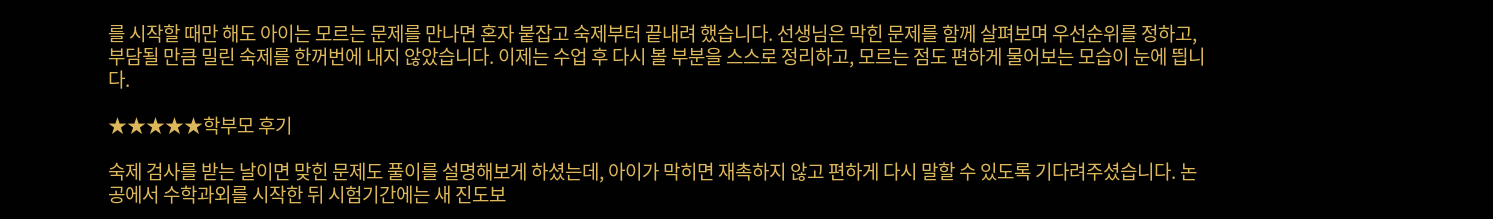를 시작할 때만 해도 아이는 모르는 문제를 만나면 혼자 붙잡고 숙제부터 끝내려 했습니다. 선생님은 막힌 문제를 함께 살펴보며 우선순위를 정하고, 부담될 만큼 밀린 숙제를 한꺼번에 내지 않았습니다. 이제는 수업 후 다시 볼 부분을 스스로 정리하고, 모르는 점도 편하게 물어보는 모습이 눈에 띕니다.

★★★★★학부모 후기

숙제 검사를 받는 날이면 맞힌 문제도 풀이를 설명해보게 하셨는데, 아이가 막히면 재촉하지 않고 편하게 다시 말할 수 있도록 기다려주셨습니다. 논공에서 수학과외를 시작한 뒤 시험기간에는 새 진도보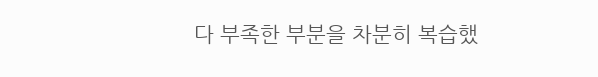다 부족한 부분을 차분히 복습했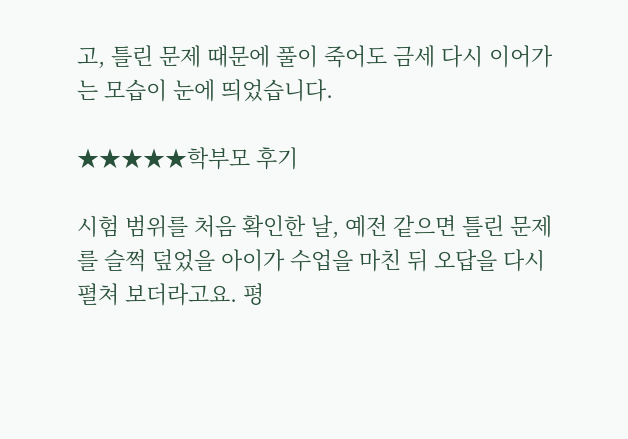고, 틀린 문제 때문에 풀이 죽어도 금세 다시 이어가는 모습이 눈에 띄었습니다.

★★★★★학부모 후기

시험 범위를 처음 확인한 날, 예전 같으면 틀린 문제를 슬쩍 덮었을 아이가 수업을 마친 뒤 오답을 다시 펼쳐 보더라고요. 평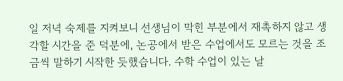일 저녁 숙제를 지켜보니 선생님이 막힌 부분에서 재촉하지 않고 생각할 시간을 준 덕분에, 논공에서 받은 수업에서도 모르는 것을 조금씩 말하기 시작한 듯했습니다. 수학 수업이 있는 날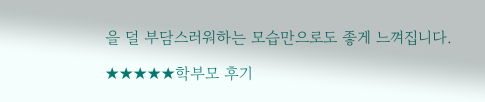을 덜 부담스러워하는 모습만으로도 좋게 느껴집니다.

★★★★★학부모 후기